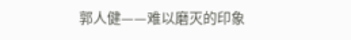郭人健——难以磨灭的印象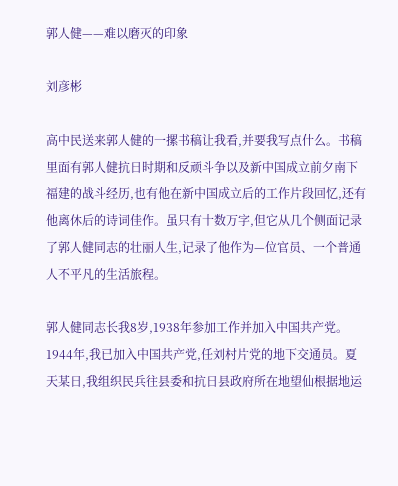郭人健——难以磨灭的印象

刘彦彬

高中民送来郭人健的一摞书稿让我看,并要我写点什么。书稿里面有郭人健抗日时期和反顽斗争以及新中国成立前夕南下福建的战斗经历,也有他在新中国成立后的工作片段回忆,还有他离休后的诗词佳作。虽只有十数万字,但它从几个侧面记录了郭人健同志的壮丽人生,记录了他作为—位官员、一个普通人不平凡的生活旅程。

郭人健同志长我8岁,1938年参加工作并加入中国共产党。1944年,我已加入中国共产党,任刘村片党的地下交通员。夏天某日,我组织民兵往县委和抗日县政府所在地望仙根据地运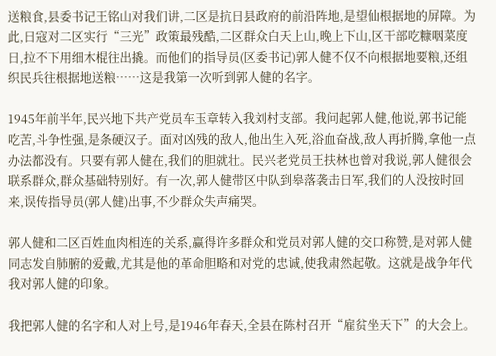送粮食,县委书记王铭山对我们讲,二区是抗日县政府的前沿阵地,是望仙根据地的屏障。为此,日寇对二区实行“三光”政策最残酷,二区群众白天上山,晚上下山,区干部吃糠咽菜度日,拉不下用细木棍往出撬。而他们的指导员(区委书记)郭人健不仅不向根据地要粮,还组织民兵往根据地送粮……这是我第一次听到郭人健的名字。

1945年前半年,民兴地下共产党员车玉章转入我刘村支部。我问起郭人健,他说,郭书记能吃苦,斗争性强,是条硬汉子。面对凶残的敌人,他出生入死,浴血奋战,敌人再折腾,拿他一点办法都没有。只要有郭人健在,我们的胆就壮。民兴老党员王扶林也曾对我说,郭人健很会联系群众,群众基础特别好。有一次,郭人健带区中队到皋落袭击日军,我们的人没按时回来,误传指导员(郭人健)出事,不少群众失声痛哭。

郭人健和二区百姓血肉相连的关系,赢得许多群众和党员对郭人健的交口称赞,是对郭人健同志发自肺腑的爱戴,尤其是他的革命胆略和对党的忠诚,使我肃然起敬。这就是战争年代我对郭人健的印象。

我把郭人健的名字和人对上号,是1946年春天,全县在陈村召开“雇贫坐天下”的大会上。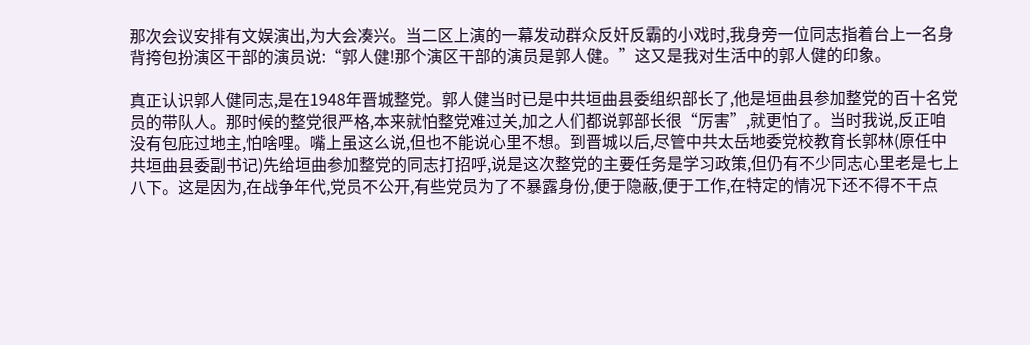那次会议安排有文娱演出,为大会凑兴。当二区上演的一幕发动群众反奸反霸的小戏时,我身旁一位同志指着台上一名身背挎包扮演区干部的演员说:“郭人健!那个演区干部的演员是郭人健。”这又是我对生活中的郭人健的印象。

真正认识郭人健同志,是在1948年晋城整党。郭人健当时已是中共垣曲县委组织部长了,他是垣曲县参加整党的百十名党员的带队人。那时候的整党很严格,本来就怕整党难过关,加之人们都说郭部长很“厉害”,就更怕了。当时我说,反正咱没有包庇过地主,怕啥哩。嘴上虽这么说,但也不能说心里不想。到晋城以后,尽管中共太岳地委党校教育长郭林(原任中共垣曲县委副书记)先给垣曲参加整党的同志打招呼,说是这次整党的主要任务是学习政策,但仍有不少同志心里老是七上八下。这是因为,在战争年代,党员不公开,有些党员为了不暴露身份,便于隐蔽,便于工作,在特定的情况下还不得不干点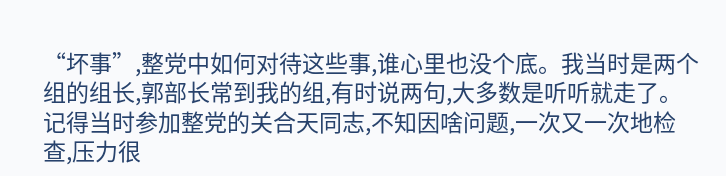“坏事”,整党中如何对待这些事,谁心里也没个底。我当时是两个组的组长,郭部长常到我的组,有时说两句,大多数是听听就走了。记得当时参加整党的关合天同志,不知因啥问题,一次又一次地检查,压力很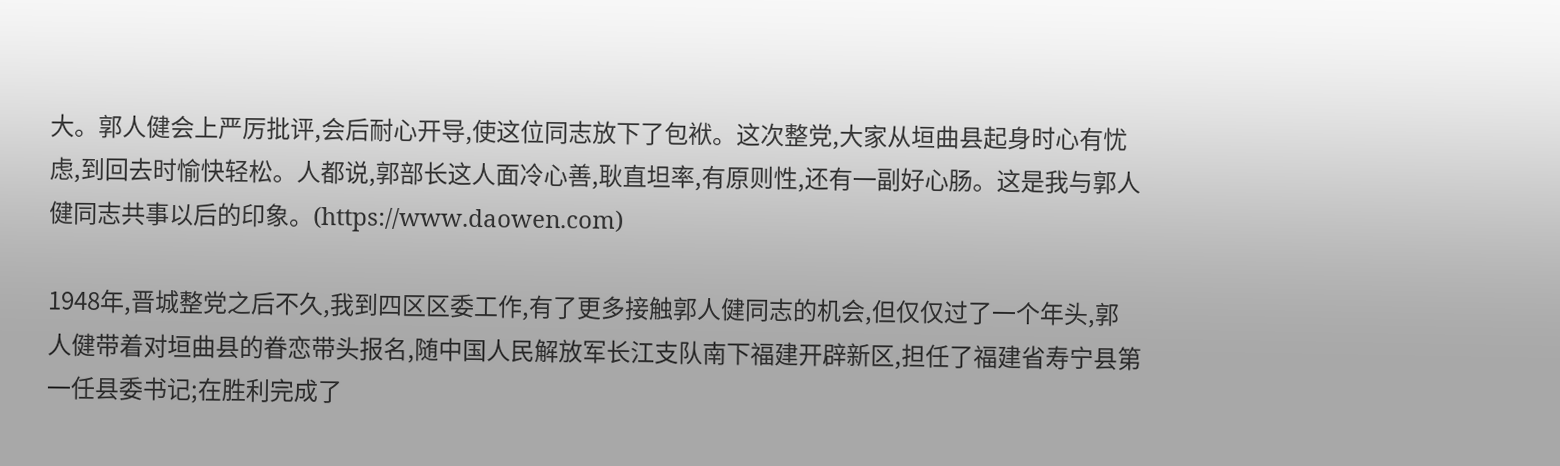大。郭人健会上严厉批评,会后耐心开导,使这位同志放下了包袱。这次整党,大家从垣曲县起身时心有忧虑,到回去时愉快轻松。人都说,郭部长这人面冷心善,耿直坦率,有原则性,还有一副好心肠。这是我与郭人健同志共事以后的印象。(https://www.daowen.com)

1948年,晋城整党之后不久,我到四区区委工作,有了更多接触郭人健同志的机会,但仅仅过了一个年头,郭人健带着对垣曲县的眷恋带头报名,随中国人民解放军长江支队南下福建开辟新区,担任了福建省寿宁县第一任县委书记;在胜利完成了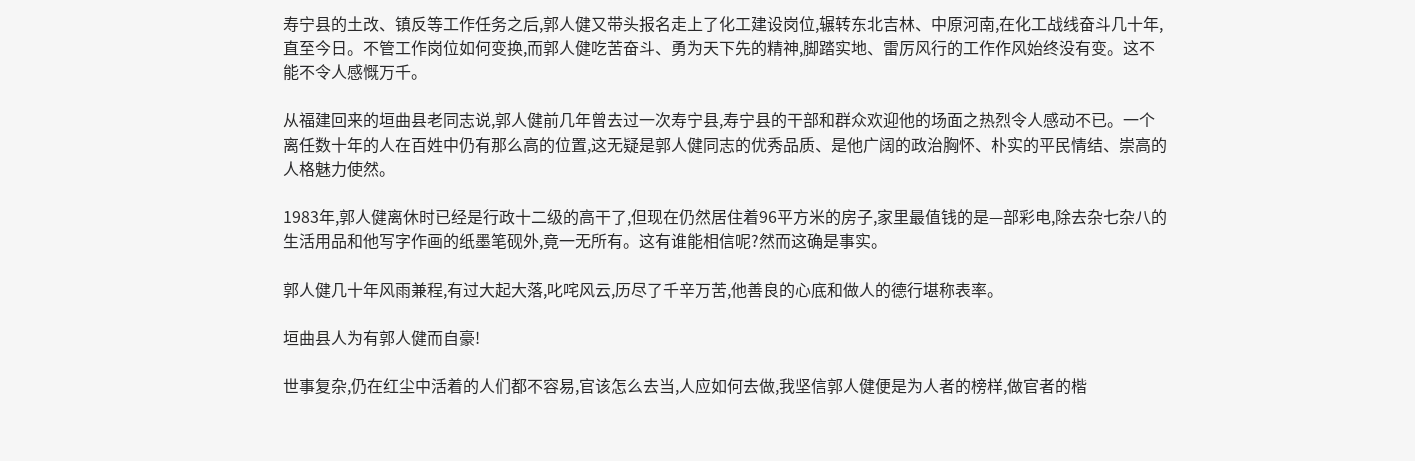寿宁县的土改、镇反等工作任务之后,郭人健又带头报名走上了化工建设岗位,辗转东北吉林、中原河南,在化工战线奋斗几十年,直至今日。不管工作岗位如何变换,而郭人健吃苦奋斗、勇为天下先的精神,脚踏实地、雷厉风行的工作作风始终没有变。这不能不令人感慨万千。

从福建回来的垣曲县老同志说,郭人健前几年曾去过一次寿宁县,寿宁县的干部和群众欢迎他的场面之热烈令人感动不已。一个离任数十年的人在百姓中仍有那么高的位置,这无疑是郭人健同志的优秀品质、是他广阔的政治胸怀、朴实的平民情结、崇高的人格魅力使然。

1983年,郭人健离休时已经是行政十二级的高干了,但现在仍然居住着96平方米的房子,家里最值钱的是—部彩电,除去杂七杂八的生活用品和他写字作画的纸墨笔砚外,竟一无所有。这有谁能相信呢?然而这确是事实。

郭人健几十年风雨兼程,有过大起大落,叱咤风云,历尽了千辛万苦,他善良的心底和做人的德行堪称表率。

垣曲县人为有郭人健而自豪!

世事复杂,仍在红尘中活着的人们都不容易,官该怎么去当,人应如何去做,我坚信郭人健便是为人者的榜样,做官者的楷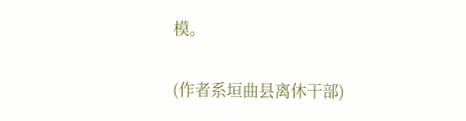模。

(作者系垣曲县离休干部)